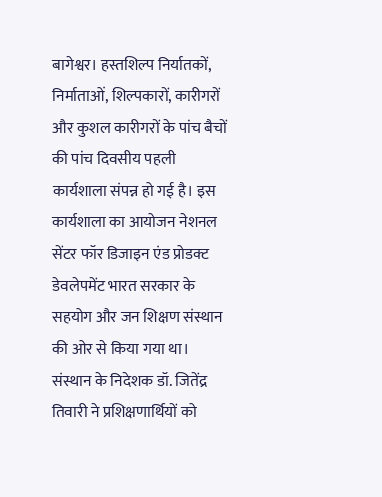बागेश्वर। हस्तशिल्प निर्यातकों, निर्माताओं, शिल्पकारों, कारीगरों और कुशल कारीगरों के पांच बैचों की पांच दिवसीय पहली कार्यशाला संपन्न हो गई है। इस कार्यशाला का आयोजन नेशनल सेंटर फॉर डिजाइन एंड प्रोडक्ट डेवलेपमेंट भारत सरकार के सहयोग और जन शिक्षण संस्थान की ओर से किया गया था।
संस्थान के निदेशक डॉ. जितेंद्र तिवारी ने प्रशिक्षणार्थियों को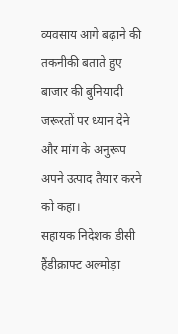व्यवसाय आगे बढ़ाने की तकनीकी बताते हुए बाजार की बुनियादी जरूरतों पर ध्यान देने और मांग के अनुरूप अपने उत्पाद तैयार करने को कहा।
सहायक निदेशक डीसी हैंडीक्राफ्ट अल्मोड़ा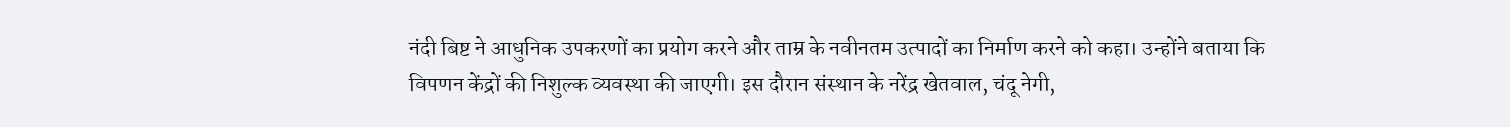नंदी बिष्ट ने आधुनिक उपकरणों का प्रयोग करने और ताम्र के नवीनतम उत्पादों का निर्माण करने को कहा। उन्होंने बताया कि विपणन केंद्रों की निशुल्क व्यवस्था की जाएगी। इस दौरान संस्थान के नरेंद्र खेतवाल, चंदू नेगी,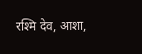रश्मि देव, आशा,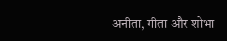अनीता, गीता और शोभा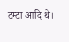टम्टा आदि थे।